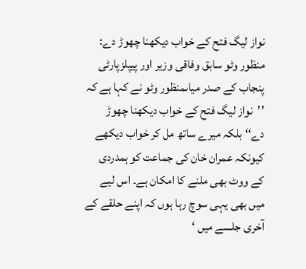نواز لیگ فتح کے خواب دیکھنا چھوڑ دے: منظور وٹو سابق وفاقی وزیر اور پیپلزپارٹی پنجاب کے صدر میاںمنظور وٹو نے کہا ہے کہ ’’نواز لیگ فتح کے خواب دیکھنا چھوڑ دے‘‘ بلکہ میرے ساتھ مل کر خواب دیکھے کیونکہ عمران خان کی جماعت کو ہمدردی کے ووٹ بھی ملنے کا امکان ہے۔ اس لیے میں بھی یہی سوچ رہا ہوں کہ اپنے حلقے کے آخری جلسے میں ‘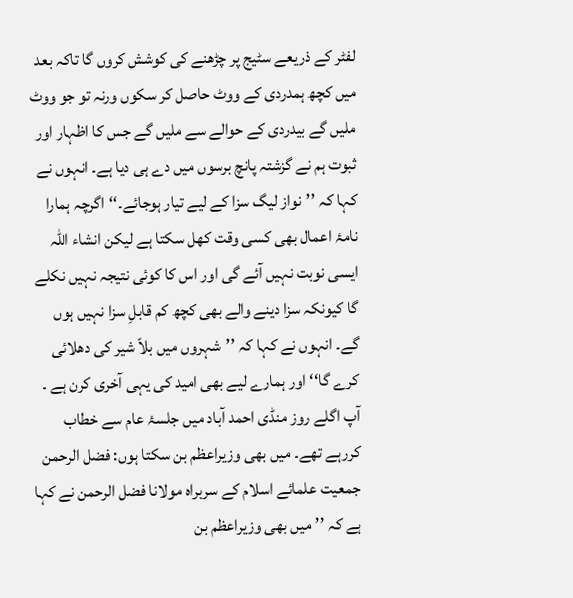لفٹر کے ذریعے سٹیج پر چڑھنے کی کوشش کروں گا تاکہ بعد میں کچھ ہمدردی کے ووٹ حاصل کر سکوں ورنہ تو جو ووٹ ملیں گے بیدردی کے حوالے سے ملیں گے جس کا اظہار اور ثبوت ہم نے گزشتہ پانچ برسوں میں دے ہی دیا ہے۔ انہوں نے کہا کہ ’’نواز لیگ سزا کے لیے تیار ہوجائے۔‘‘اگرچہ ہمارا نامۂ اعمال بھی کسی وقت کھل سکتا ہے لیکن انشاء اللہ ایسی نوبت نہیں آئے گی اور اس کا کوئی نتیجہ نہیں نکلے گا کیونکہ سزا دینے والے بھی کچھ کم قابلِ سزا نہیں ہوں گے۔ انہوں نے کہا کہ ’’شہروں میں بلاّ شیر کی دھلائی کرے گا‘‘ اور ہمارے لیے بھی امید کی یہی آخری کرن ہے ۔ آپ اگلے روز منڈی احمد آباد میں جلسۂ عام سے خطاب کررہے تھے۔ میں بھی وزیراعظم بن سکتا ہوں: فضل الرحمن جمعیت علمائے اسلام کے سربراہ مولانا فضل الرحمن نے کہا ہے کہ ’’میں بھی وزیراعظم بن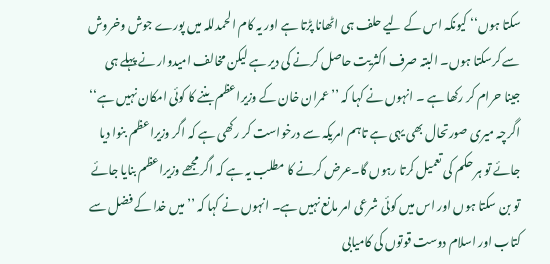سکتا ہوں‘‘ کیونکہ اس کے لیے حلف ہی اٹھانا پڑتا ہے اور یہ کام الحمدللہ میں پورے جوش وخروش سے کرسکتا ہوں۔ البتہ صرف اکثریت حاصل کرنے کی دیر ہے لیکن مخالف امیدوار نے پہلے ہی جینا حرام کر رکھا ہے ۔ انہوں نے کہا کہ ’’عمران خان کے وزیراعظم بننے کا کوئی امکان نہیں ہے‘‘ اگرچہ میری صورتحال بھی یہی ہے تاہم امریکہ سے درخواست کر رکھی ہے کہ اگر وزیراعظم بنوا دیا جائے تو ہر حکم کی تعمیل کرتا رہوں گا۔عرض کرنے کا مطلب یہ ہے کہ اگر مجھے وزیراعظم بنایا جائے تو بن سکتا ہوں اور اس میں کوئی شرعی امر مانع نہیں ہے۔ انہوں نے کہا کہ ’’میں خدا کے فضل سے کتاب اور اسلام دوست قوتوں کی کامیابی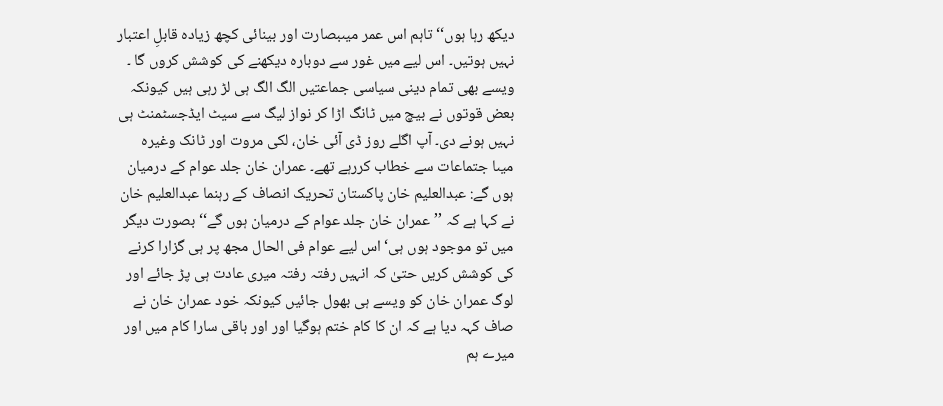دیکھ رہا ہوں‘‘ تاہم اس عمر میںبصارت اور بینائی کچھ زیادہ قابلِ اعتبار نہیں ہوتیں۔ اس لیے میں غور سے دوبارہ دیکھنے کی کوشش کروں گا ۔ ویسے بھی تمام دینی سیاسی جماعتیں الگ الگ ہی لڑ رہی ہیں کیونکہ بعض قوتوں نے بیچ میں ٹانگ اڑا کر نواز لیگ سے سیٹ ایڈجسٹمنٹ ہی نہیں ہونے دی۔ آپ اگلے روز ڈی آئی خان، لکی مروت اور ٹانک وغیرہ میںا جتماعات سے خطاب کررہے تھے۔ عمران خان جلد عوام کے درمیان ہوں گے: عبدالعلیم خان پاکستان تحریک انصاف کے رہنما عبدالعلیم خان نے کہا ہے کہ ’’عمران خان جلد عوام کے درمیان ہوں گے‘‘ بصورت دیگر میں تو موجود ہوں ہی‘ اس لیے عوام فی الحال مجھ پر ہی گزارا کرنے کی کوشش کریں حتیٰ کہ انہیں رفتہ رفتہ میری عادت ہی پڑ جائے اور لوگ عمران خان کو ویسے ہی بھول جائیں کیونکہ خود عمران خان نے صاف کہہ دیا ہے کہ ان کا کام ختم ہوگیا اور اور باقی سارا کام میں اور میرے ہم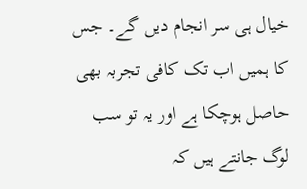خیال ہی سر انجام دیں گے۔ جس کا ہمیں اب تک کافی تجربہ بھی حاصل ہوچکا ہے اور یہ تو سب لوگ جانتے ہیں کہ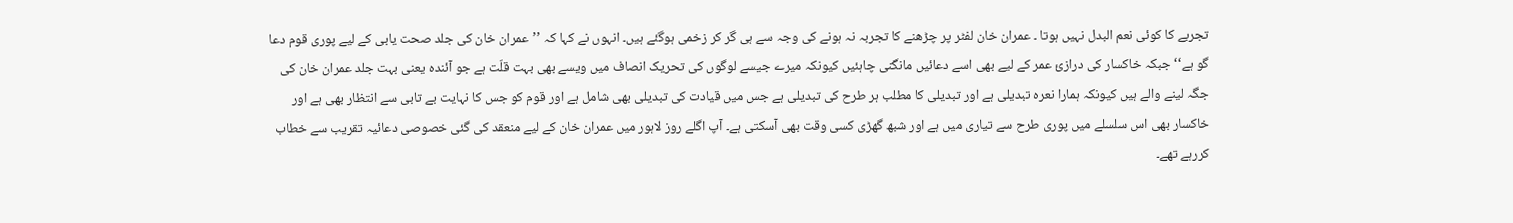تجربے کا کوئی نعم البدل نہیں ہوتا ۔ عمران خان لفٹر پر چڑھنے کا تجربہ نہ ہونے کی وجہ سے ہی گر کر زخمی ہوگئے ہیں۔ انہوں نے کہا کہ ’’عمران خان کی جلد صحت یابی کے لیے پوری قوم دعا گو ہے‘‘ جبکہ خاکسار کی درازیٔ عمر کے لیے بھی اسے دعائیں مانگنی چاہئیں کیونکہ میرے جیسے لوگوں کی تحریک انصاف میں ویسے بھی بہت قلّت ہے جو آئندہ یعنی بہت جلد عمران خان کی جگہ لینے والے ہیں کیونکہ ہمارا نعرہ تبدیلی ہے اور تبدیلی کا مطلب ہر طرح کی تبدیلی ہے جس میں قیادت کی تبدیلی بھی شامل ہے اور قوم کو جس کا نہایت بے تابی سے انتظار بھی ہے اور خاکسار بھی اس سلسلے میں پوری طرح سے تیاری میں ہے اور شبھ گھڑی کسی وقت بھی آسکتی ہے۔ آپ اگلے روز لاہور میں عمران خان کے لیے منعقد کی گئی خصوصی دعائیہ تقریب سے خطاب کررہے تھے۔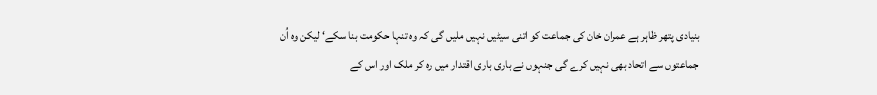بنیادی پتھر ظاہر ہے عمران خان کی جماعت کو اتنی سیٹیں نہیں ملیں گی کہ وہ تنہا حکومت بنا سکے‘ لیکن وہ اُن جماعتوں سے اتحاد بھی نہیں کرے گی جنہوں نے باری باری اقتدار میں رہ کر ملک اور اس کے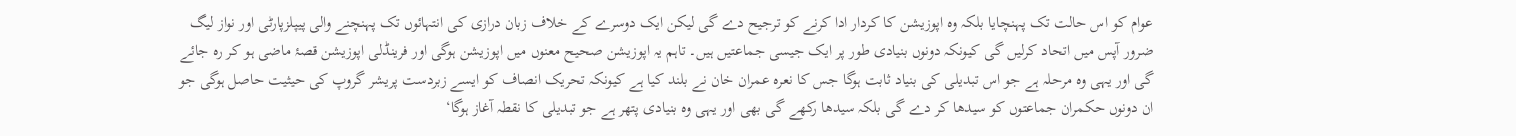عوام کو اس حالت تک پہنچایا بلکہ وہ اپوزیشن کا کردار ادا کرنے کو ترجیح دے گی لیکن ایک دوسرے کے خلاف زبان درازی کی انتہائوں تک پہنچنے والی پیپلزپارٹی اور نواز لیگ ضرور آپس میں اتحاد کرلیں گی کیونکہ دونوں بنیادی طور پر ایک جیسی جماعتیں ہیں۔ تاہم یہ اپوزیشن صحیح معنوں میں اپوزیشن ہوگی اور فرینڈلی اپوزیشن قصۂ ماضی ہو کر رہ جائے گی اور یہی وہ مرحلہ ہے جو اس تبدیلی کی بنیاد ثابت ہوگا جس کا نعرہ عمران خان نے بلند کیا ہے کیونکہ تحریک انصاف کو ایسے زبردست پریشر گروپ کی حیثیت حاصل ہوگی جو ان دونوں حکمران جماعتوں کو سیدھا کر دے گی بلکہ سیدھا رکھے گی بھی اور یہی وہ بنیادی پتھر ہے جو تبدیلی کا نقطہ آغاز ہوگا‘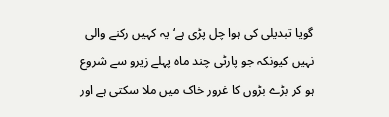گویا تبدیلی کی ہوا چل پڑی ہے‘ یہ کہیں رکنے والی نہیں کیونکہ جو پارٹی چند ماہ پہلے زیرو سے شروع ہو کر بڑے بڑوں کا غرور خاک میں ملا سکتی ہے اور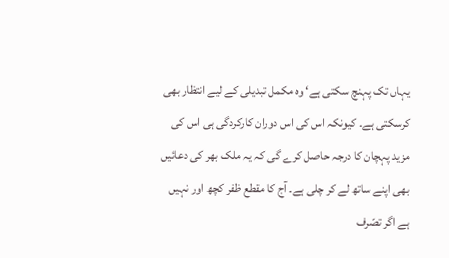یہاں تک پہنچ سکتی ہے‘ وہ مکمل تبدیلی کے لیے انتظار بھی کرسکتی ہے۔ کیونکہ اس کی اس دوران کارکردگی ہی اس کی مزید پہچان کا درجہ حاصل کرے گی کہ یہ ملک بھر کی دعائیں بھی اپنے ساتھ لے کر چلی ہے۔ آج کا مقطع ظفر کچھ اور نہیں ہے اگر تصّرف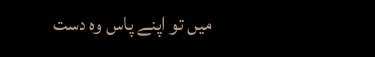میں تو اپنے پاس وہ دست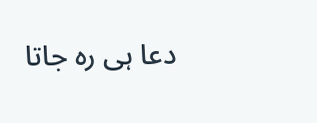دعا ہی رہ جاتا